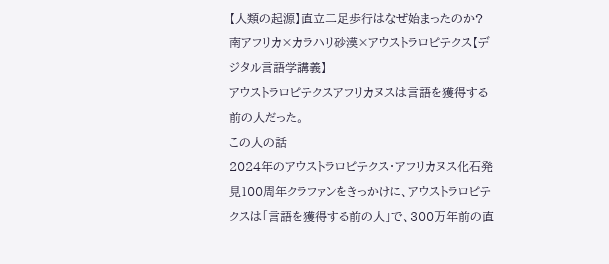【人類の起源】直立二足歩行はなぜ始まったのか?南アフリカ×カラハリ砂漠×アウストラロピテクス【デジタル言語学講義】
アウストラロピテクスアフリカヌスは言語を獲得する前の人だった。
この人の話
2024年のアウストラロピテクス・アフリカヌス化石発見100周年クラファンをきっかけに、アウストラロピテクスは「言語を獲得する前の人」で、300万年前の直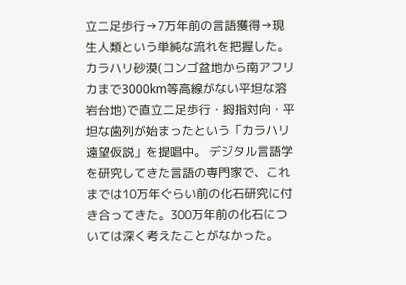立二足歩行→7万年前の言語獲得→現生人類という単純な流れを把握した。カラハリ砂漠(コンゴ盆地から南アフリカまで3000km等高線がない平坦な溶岩台地)で直立二足歩行・拇指対向・平坦な歯列が始まったという「カラハリ遠望仮説」を提唱中。 デジタル言語学を研究してきた言語の専門家で、これまでは10万年ぐらい前の化石研究に付き合ってきた。300万年前の化石については深く考えたことがなかった。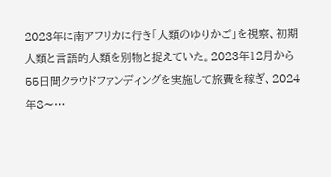2023年に南アフリカに行き「人類のゆりかご」を視察、初期人類と言語的人類を別物と捉えていた。2023年12月から55日間クラウドファンディングを実施して旅費を稼ぎ、2024年8〜…